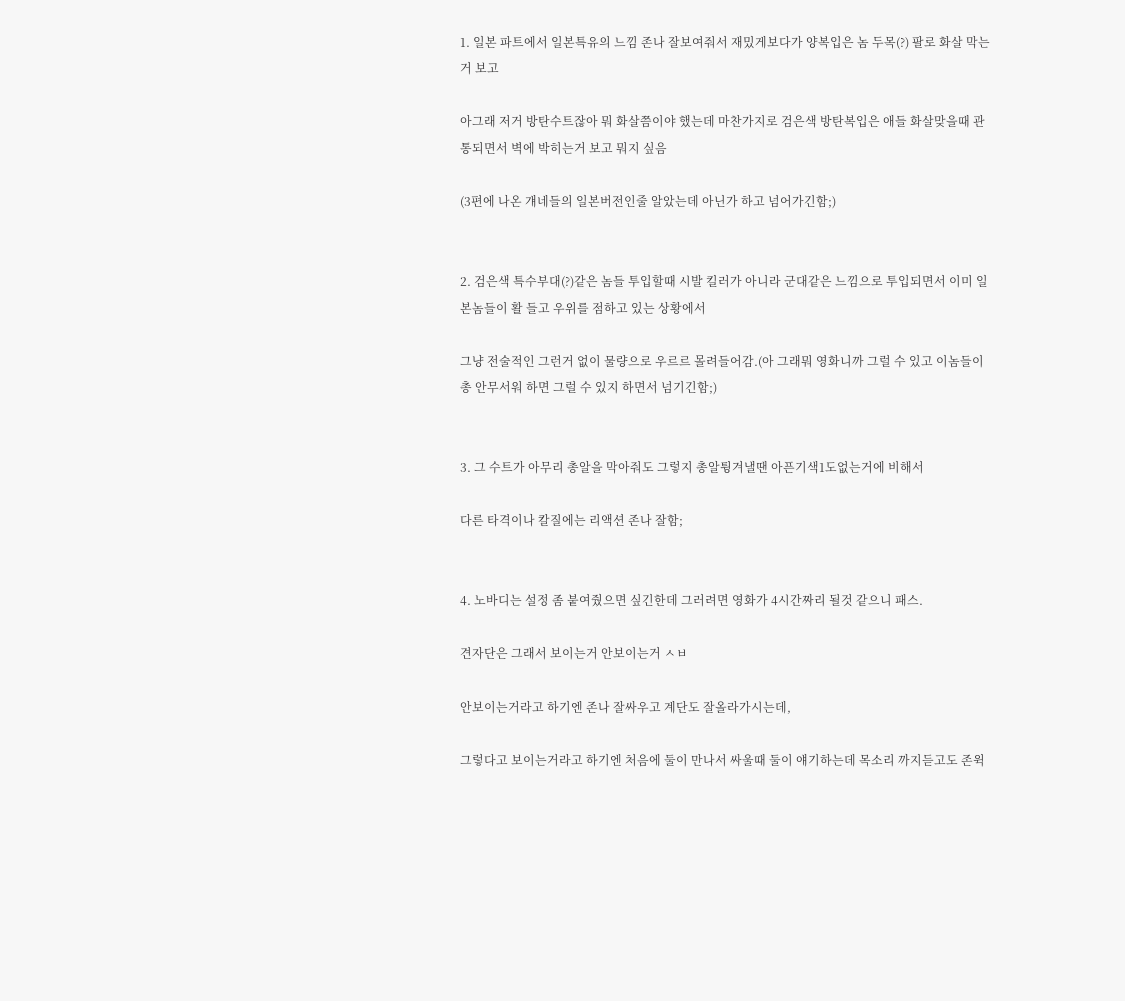1. 일본 파트에서 일본특유의 느낌 존나 잘보여줘서 재밌게보다가 양복입은 놈 두목(?) 팔로 화살 막는거 보고

아그래 저거 방탄수트잖아 뭐 화살쯤이야 했는데 마찬가지로 검은색 방탄복입은 애들 화살맞을때 관통되면서 벽에 박히는거 보고 뭐지 싶음

(3편에 나온 걔네들의 일본버전인줄 알았는데 아닌가 하고 넘어가긴함;)


2. 검은색 특수부대(?)같은 놈들 투입할때 시발 킬러가 아니라 군대같은 느낌으로 투입되면서 이미 일본놈들이 활 들고 우위를 점하고 있는 상황에서

그냥 전술적인 그런거 없이 물량으로 우르르 몰려들어감.(아 그래뭐 영화니까 그럴 수 있고 이놈들이 총 안무서워 하면 그럴 수 있지 하면서 넘기긴함;)


3. 그 수트가 아무리 총알을 막아줘도 그렇지 총알튕겨낼땐 아픈기색1도없는거에 비해서

다른 타격이나 칼질에는 리액션 존나 잘함;


4. 노바디는 설정 좀 붙여줬으면 싶긴한데 그러려면 영화가 4시간짜리 될것 같으니 패스.

견자단은 그래서 보이는거 안보이는거 ㅅㅂ

안보이는거라고 하기엔 존나 잘싸우고 계단도 잘올라가시는데,

그렇다고 보이는거라고 하기엔 처음에 둘이 만나서 싸울때 둘이 얘기하는데 목소리 까지듣고도 존윅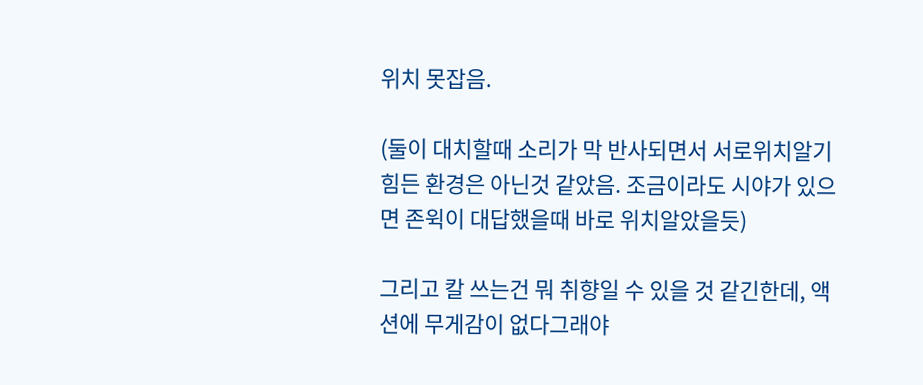위치 못잡음.

(둘이 대치할때 소리가 막 반사되면서 서로위치알기 힘든 환경은 아닌것 같았음. 조금이라도 시야가 있으면 존윅이 대답했을때 바로 위치알았을듯)

그리고 칼 쓰는건 뭐 취향일 수 있을 것 같긴한데, 액션에 무게감이 없다그래야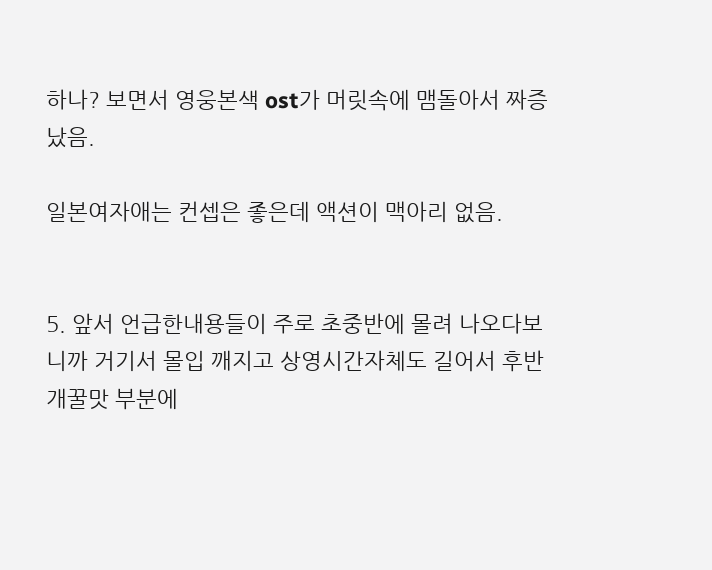하나? 보면서 영웅본색 ost가 머릿속에 맴돌아서 짜증났음.

일본여자애는 컨셉은 좋은데 액션이 맥아리 없음.


5. 앞서 언급한내용들이 주로 초중반에 몰려 나오다보니까 거기서 몰입 깨지고 상영시간자체도 길어서 후반 개꿀맛 부분에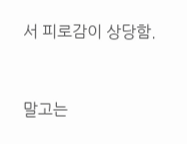서 피로감이 상당함.



말고는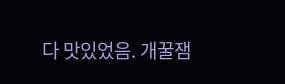다 맛있었음. 개꿀잼